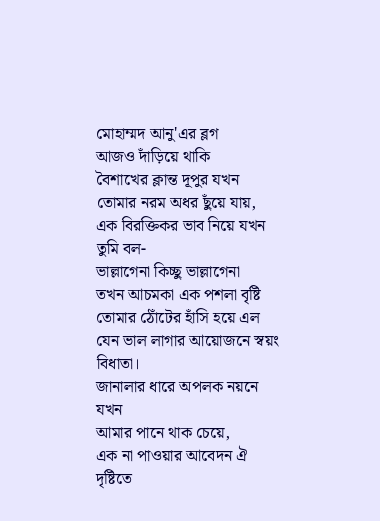মোহাম্মদ আনু'এর ব্লগ
আজও দাঁড়িয়ে থাকি
বৈশাখের ক্লান্ত দূপুর যখন
তোমার নরম অধর ছুঁয়ে যায়,
এক বিরক্তিকর ভাব নিয়ে যখন তুমি বল-
ভাল্লাগেনা কিচ্ছু ভাল্লাগেনা
তখন আচমকা এক পশলা বৃষ্টি
তোমার ঠোঁটের হাঁসি হয়ে এল
যেন ভাল লাগার আয়োজনে স্বয়ং বিধাতা।
জানালার ধারে অপলক নয়নে যখন
আমার পানে থাক চেয়ে,
এক না পাওয়ার আবেদন ঐ দৃষ্টিতে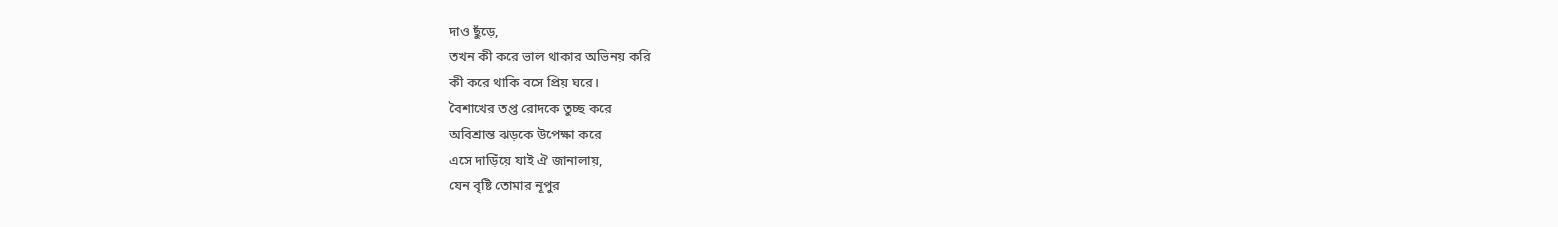দাও ছুঁড়ে,
তখন কী করে ভাল থাকার অভিনয় করি
কী করে থাকি বসে প্রিয় ঘরে।
বৈশাখের তপ্ত রোদকে তুচ্ছ করে
অবিশ্রান্ত ঝড়কে উপেক্ষা করে
এসে দাড়িঁয়ে যাই ঐ জানালায়,
যেন বৃষ্টি তোমার নূপুর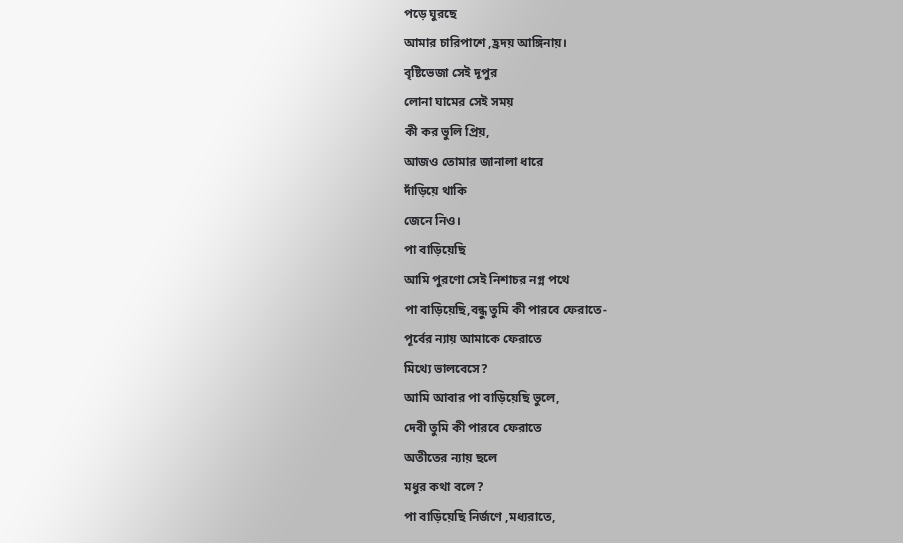পড়ে ঘুরছে
আমার চারিপাশে ,হ্রদয় আঙ্গিনায়।
বৃষ্টিভেজা সেই দূপুর
লোনা ঘামের সেই সময়
কী কর ভুলি প্রিয়,
আজও তোমার জানালা ধারে
দাঁড়িয়ে থাকি
জেনে নিও।
পা বাড়িয়েছি
আমি পুরণো সেই নিশাচর নগ্ন পথে
পা বাড়িয়েছি,বন্ধু তুমি কী পারবে ফেরাতে-
পূর্বের ন্যায় আমাকে ফেরাতে
মিথ্যে ভালবেসে?
আমি আবার পা বাড়িয়েছি ভুলে,
দেবী তুমি কী পারবে ফেরাতে
অতীতের ন্যায় ছলে
মধুর কথা বলে?
পা বাড়িয়েছি নির্জণে ,মধ্যরাতে,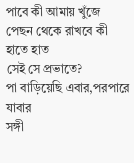পাবে কী আমায় খুঁজে
পেছন থেকে রাখবে কী হাতে হাত
সেই সে প্রভাতে?
পা বাড়িয়েছি এবার,পরপারে যাবার
সঙ্গী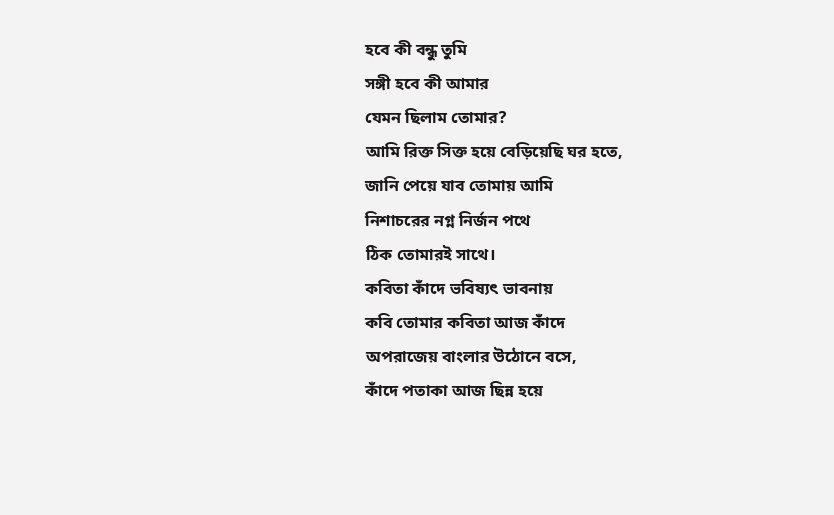হবে কী বন্ধু তুমি
সঙ্গী হবে কী আমার
যেমন ছিলাম তোমার?
আমি রিক্ত সিক্ত হয়ে বেড়িয়েছি ঘর হতে,
জানি পেয়ে যাব তোমায় আমি
নিশাচরের নগ্ন নির্জন পথে
ঠিক তোমারই সাথে।
কবিতা কাঁদে ভবিষ্যৎ ভাবনায়
কবি তোমার কবিতা আজ কাঁদে
অপরাজেয় বাংলার উঠোনে বসে,
কাঁদে পতাকা আজ ছিন্ন হয়ে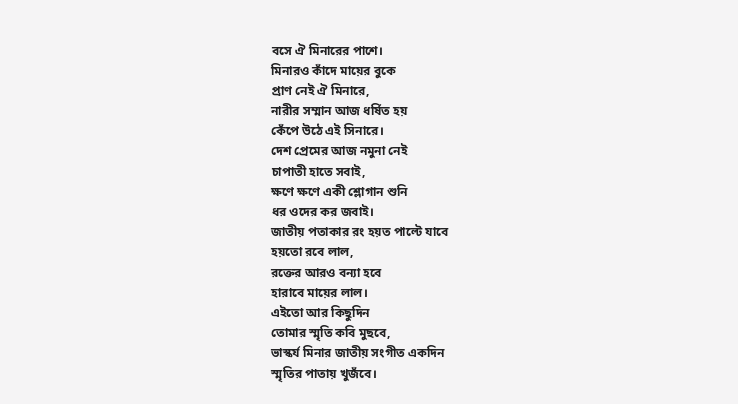বসে ঐ মিনারের পাশে।
মিনারও কাঁদে মায়ের বুকে
প্রাণ নেই ঐ মিনারে,
নারীর সম্মান আজ ধর্ষিত হয়
কেঁপে উঠে এই সিনারে।
দেশ প্রেমের আজ নমুনা নেই
চাপাতী হাতে সবাই,
ক্ষণে ক্ষণে একী শ্লোগান শুনি
ধর ওদের কর জবাই।
জাতীয় পতাকার রং হয়ত পাল্টে যাবে
হয়তো রবে লাল,
রক্তের আরও বন্যা হবে
হারাবে মায়ের লাল।
এইতো আর কিছুদিন
তোমার স্মৃতি কবি মুছবে,
ভাস্কর্য মিনার জাতীয় সংগীত একদিন
স্মৃতির পাতায় খুজঁবে।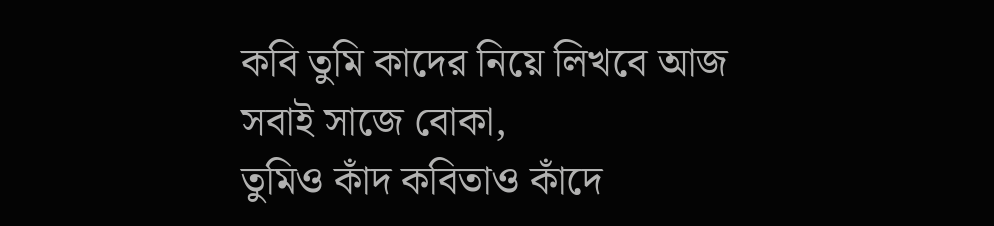কবি তুমি কাদের নিয়ে লিখবে আজ
সবাই সাজে বোকা,
তুমিও কাঁদ কবিতাও কাঁদে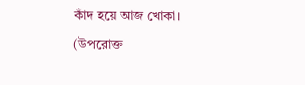কাঁদ হয়ে আজ খোকা।
(উপরোক্ত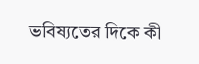ভবিষ্যতের দিকে কী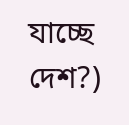যাচ্ছে দেশ?)